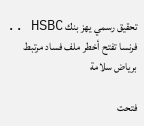تحقيق رسمي يهز بنك HSBC .. فرنسا تفتح أخطر ملف فساد مرتبط برياض سلامة

فتحت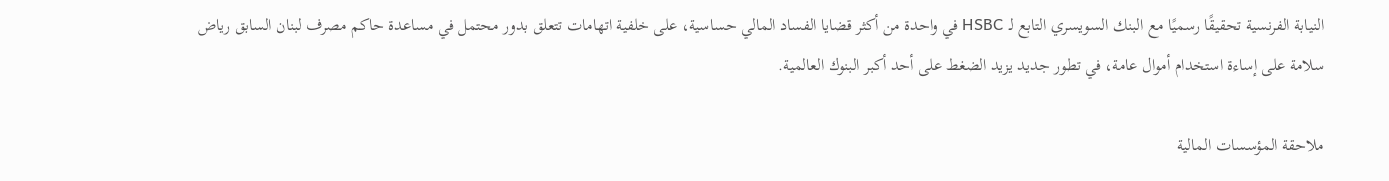النيابة الفرنسية تحقيقًا رسميًا مع البنك السويسري التابع لـ HSBC في واحدة من أكثر قضايا الفساد المالي حساسية، على خلفية اتهامات تتعلق بدور محتمل في مساعدة حاكم مصرف لبنان السابق رياض سلامة على إساءة استخدام أموال عامة، في تطور جديد يزيد الضغط على أحد أكبر البنوك العالمية.

ملاحقة المؤسسات المالية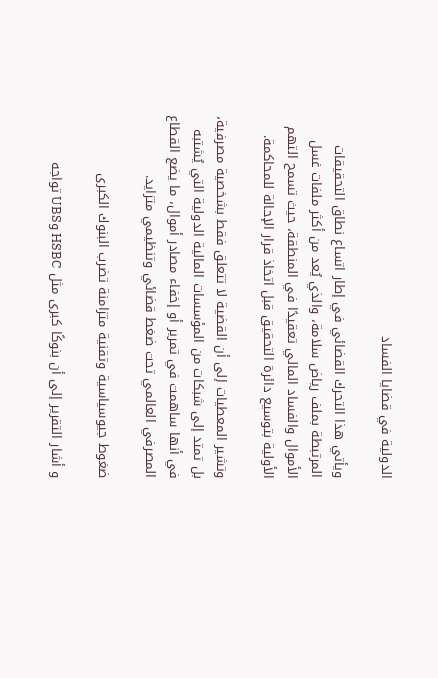الدولية في قضايا الفساد

ويأتي هذا التحرك القضائي في إطار اتساع نطاق التحقيقات المرتبطة بملف رياض سلامة، والذي يُعد من أكثر ملفات غسل الأموال والفساد المالي تعقيدًا في المنطقة، حيث تسمح التهم الأولية بتوسيع دائرة التحقيق قبل اتخاذ قرار الإحالة للمحاكمة.

وتشير المعطيات إلى أن القضية لا تتعلق فقط بشخصية مصرفية، بل تمتد إلى شبكات من المؤسسات المالية الدولية التي يُشتبه في أنها ساهمت في تمرير أو إخفاء مصادر أموال، ما يضع القطاع المصرفي العالمي تحت ضغط قضائي وتنظيمي متزايد.

ضغوط جيوسياسية وتقنية متزامنة تضرب البنوك الكبرى

و أشار التقرير إلى أن بنوكًا كبرى مثل HSBC وUBS تواجه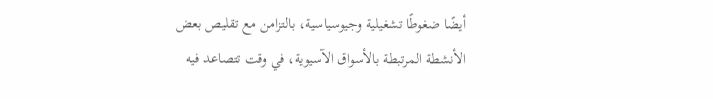أيضًا ضغوطًا تشغيلية وجيوسياسية، بالتزامن مع تقليص بعض الأنشطة المرتبطة بالأسواق الآسيوية، في وقت تتصاعد فيه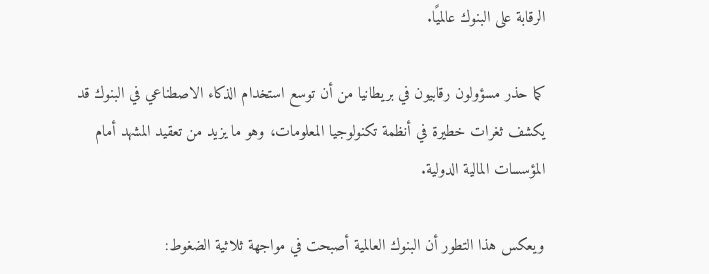الرقابة على البنوك عالميًا.

كما حذر مسؤولون رقابيون في بريطانيا من أن توسع استخدام الذكاء الاصطناعي في البنوك قد يكشف ثغرات خطيرة في أنظمة تكنولوجيا المعلومات، وهو ما يزيد من تعقيد المشهد أمام المؤسسات المالية الدولية.

ويعكس هذا التطور أن البنوك العالمية أصبحت في مواجهة ثلاثية الضغوط: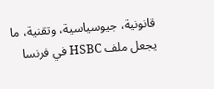قانونية، جيوسياسية، وتقنية، ما يجعل ملف HSBC في فرنسا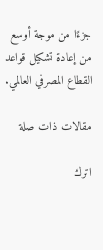جزءًا من موجة أوسع من إعادة تشكيل قواعد القطاع المصرفي العالمي.

مقالات ذات صلة

اترك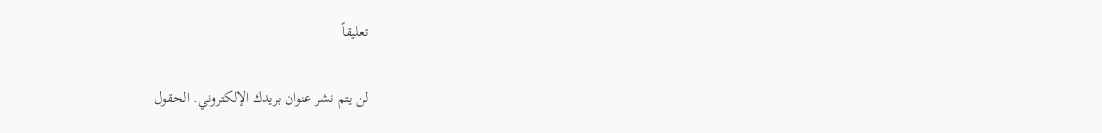تعليقاً

لن يتم نشر عنوان بريدك الإلكتروني. الحقول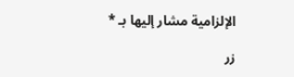الإلزامية مشار إليها بـ *

زر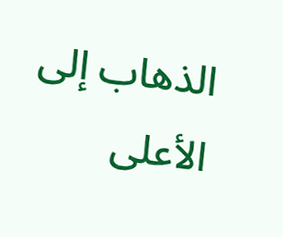الذهاب إلى الأعلى